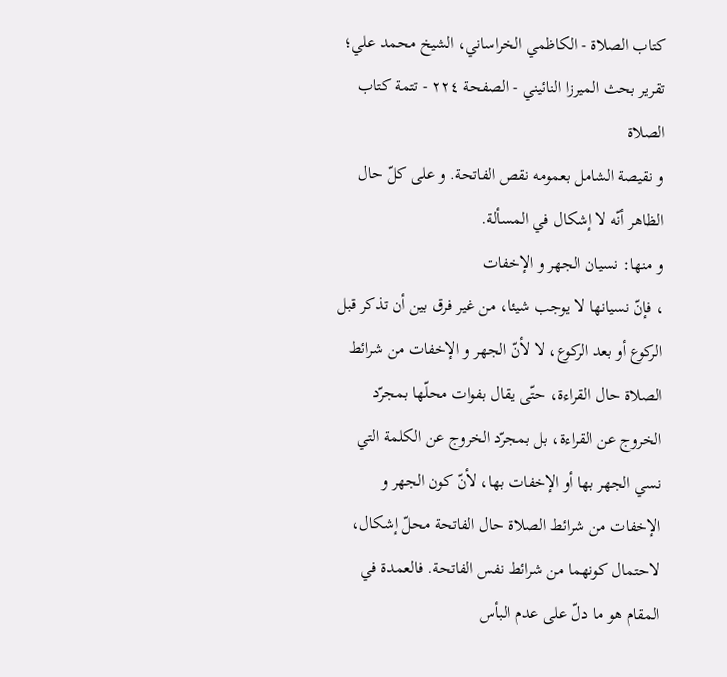کتاب الصلاة - الكاظمي الخراساني، الشيخ محمد علي؛ تقرير بحث الميرزا النائيني - الصفحة ٢٢٤ - تتمة كتاب الصلاة
و نقيصة الشامل بعمومه نقص الفاتحة. و على كلّ حال الظاهر أنّه لا إشكال في المسألة.
و منها: نسيان الجهر و الإخفات
، فإنّ نسيانها لا يوجب شيئا، من غير فرق بين أن تذكر قبل الركوع أو بعد الركوع، لا لأنّ الجهر و الإخفات من شرائط الصلاة حال القراءة، حتّى يقال بفوات محلّها بمجرّد الخروج عن القراءة، بل بمجرّد الخروج عن الكلمة التي نسي الجهر بها أو الإخفات بها، لأنّ كون الجهر و الإخفات من شرائط الصلاة حال الفاتحة محلّ إشكال، لاحتمال كونهما من شرائط نفس الفاتحة. فالعمدة في المقام هو ما دلّ على عدم البأس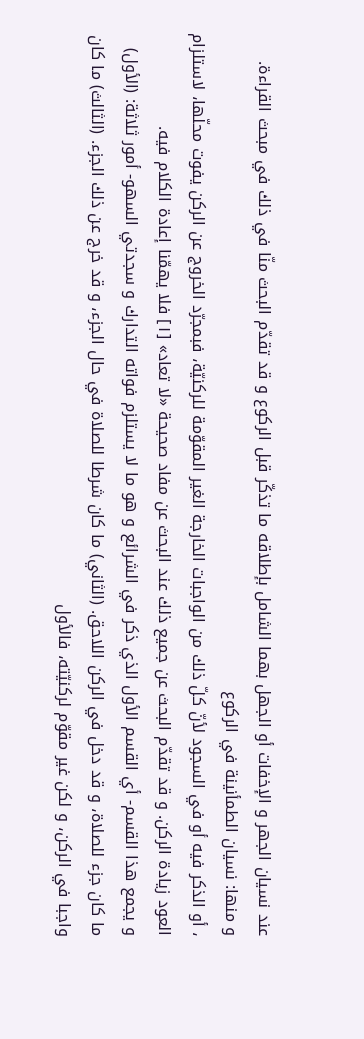عند نسيان الجهر و الإخفات أو الجهل بهما الشامل بإطلاقه ما تذكّر قبل الركوع و قد تقدّم البحث منّا في ذلك في مبحث القراءة.
و منها: نسيان الطمأنينة في الركوع
، أو الذكر فيه أو في السجود لأنّ كلّ ذلك من الواجبات الخارجة الغير المقوّمة للركنيّة، فبمجرّد الخروج عن الركن يفوت محلّها، لاستلزام العود زيادة الركن. و قد تقدّم البحث عن جميع ذلك عند البحث عن مفاد صحيحة «لا تعاد» [١] فلا يهمّنا إعادة الكلام فيه.
و يجمع هذا القسم- أي القسم الأول الذي ذكر في الشرائع و هو ما لا يستلزم فواته التدارك و سجدتي السهو- أمور ثلاثة: (الأول) ما كان جزء للصلاة، و قد دخل في الركن اللاحق. (الثاني) ما كان شرطا للصلاة في حال الجزء، و قد خرج عن ذلك الجزء. (الثالث) ما كان واجبا في الركن، و لكن غير مقوّم لركنيّته، فالأول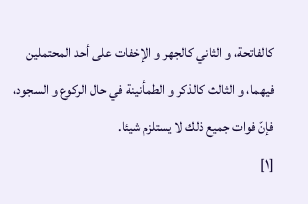كالفاتحة، و الثاني كالجهر و الإخفات على أحد المحتملين فيهما، و الثالث كالذكر و الطمأنينة في حال الركوع و السجود، فإنّ فوات جميع ذلك لا يستلزم شيئا.
[١]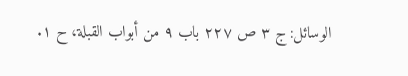الوسائل: ج ٣ ص ٢٢٧ باب ٩ من أبواب القبلة، ح ١.